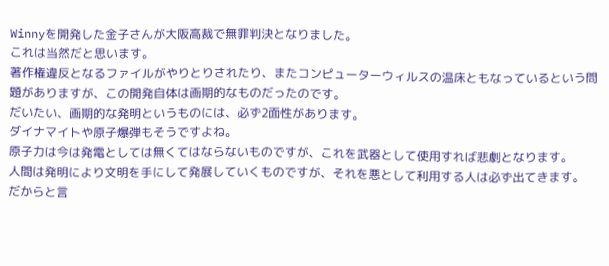Winnyを開発した金子さんが大阪高裁で無罪判決となりました。
これは当然だと思います。
著作権違反となるファイルがやりとりされたり、またコンピューターウィルスの温床ともなっているという問題がありますが、この開発自体は画期的なものだったのです。
だいたい、画期的な発明というものには、必ず2面性があります。
ダイナマイトや原子爆弾もそうですよね。
原子力は今は発電としては無くてはならないものですが、これを武器として使用すれば悲劇となります。
人間は発明により文明を手にして発展していくものですが、それを悪として利用する人は必ず出てきます。
だからと言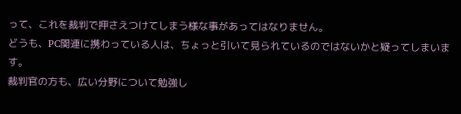って、これを裁判で押さえつけてしまう様な事があってはなりません。
どうも、PC関連に携わっている人は、ちょっと引いて見られているのではないかと疑ってしまいます。
裁判官の方も、広い分野について勉強し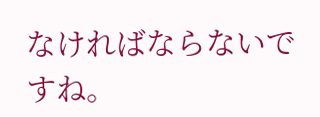なければならないですね。